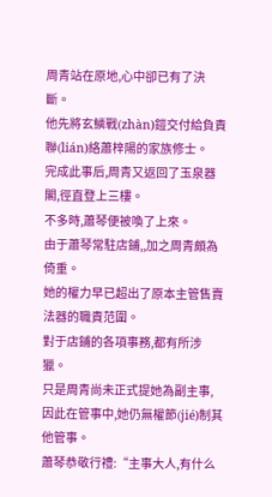周青站在原地,心中卻已有了決斷。
他先將玄鱗戰(zhàn)鎧交付給負責聯(lián)絡蕭梓陽的家族修士。
完成此事后,周青又返回了玉泉器閣,徑直登上三樓。
不多時,蕭琴便被喚了上來。
由于蕭琴常駐店鋪,,加之周青頗為倚重。
她的權力早已超出了原本主管售賣法器的職責范圍。
對于店鋪的各項事務,都有所涉獵。
只是周青尚未正式提她為副主事,因此在管事中,她仍無權節(jié)制其他管事。
蕭琴恭敬行禮:“主事大人,有什么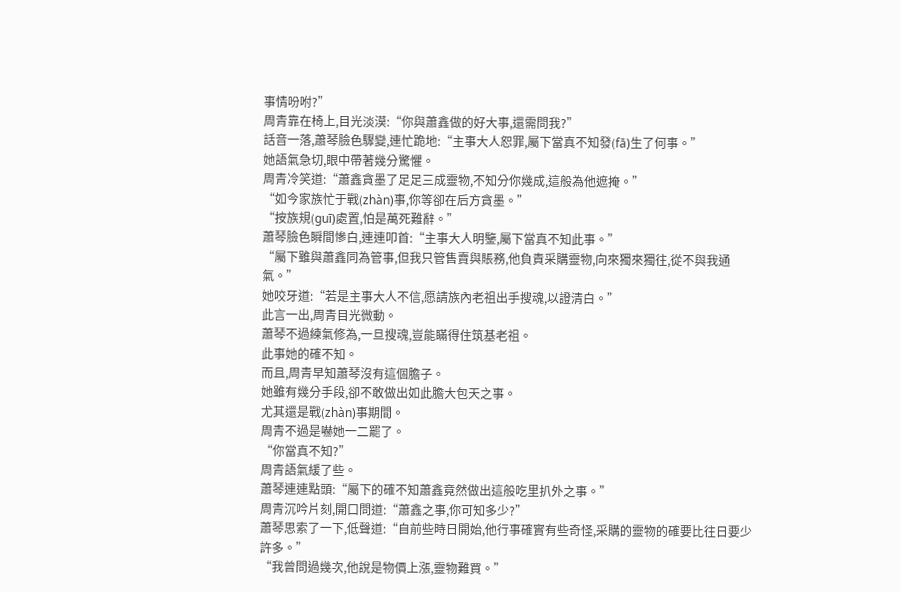事情吩咐?”
周青靠在椅上,目光淡漠:“你與蕭鑫做的好大事,還需問我?”
話音一落,蕭琴臉色驟變,連忙跪地:“主事大人恕罪,屬下當真不知發(fā)生了何事。”
她語氣急切,眼中帶著幾分驚懼。
周青冷笑道:“蕭鑫貪墨了足足三成靈物,不知分你幾成,這般為他遮掩。”
“如今家族忙于戰(zhàn)事,你等卻在后方貪墨。”
“按族規(guī)處置,怕是萬死難辭。”
蕭琴臉色瞬間慘白,連連叩首:“主事大人明鑒,屬下當真不知此事。”
“屬下雖與蕭鑫同為管事,但我只管售賣與賬務,他負責采購靈物,向來獨來獨往,從不與我通氣。”
她咬牙道:“若是主事大人不信,愿請族內老祖出手搜魂,以證清白。”
此言一出,周青目光微動。
蕭琴不過練氣修為,一旦搜魂,豈能瞞得住筑基老祖。
此事她的確不知。
而且,周青早知蕭琴沒有這個膽子。
她雖有幾分手段,卻不敢做出如此膽大包天之事。
尤其還是戰(zhàn)事期間。
周青不過是嚇她一二罷了。
“你當真不知?”
周青語氣緩了些。
蕭琴連連點頭:“屬下的確不知蕭鑫竟然做出這般吃里扒外之事。”
周青沉吟片刻,開口問道:“蕭鑫之事,你可知多少?”
蕭琴思索了一下,低聲道:“自前些時日開始,他行事確實有些奇怪,采購的靈物的確要比往日要少許多。”
“我曾問過幾次,他說是物價上漲,靈物難買。”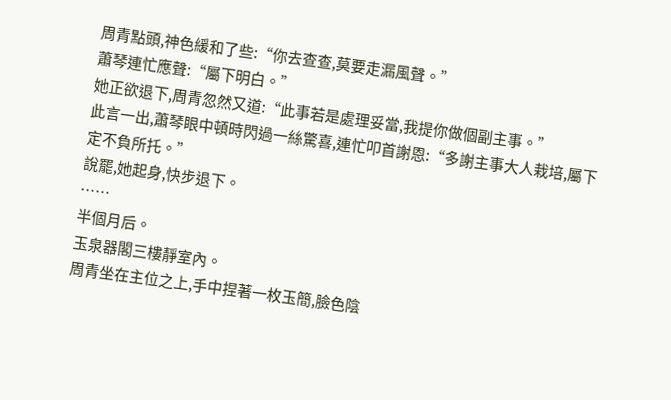周青點頭,神色緩和了些:“你去查查,莫要走漏風聲。”
蕭琴連忙應聲:“屬下明白。”
她正欲退下,周青忽然又道:“此事若是處理妥當,我提你做個副主事。”
此言一出,蕭琴眼中頓時閃過一絲驚喜,連忙叩首謝恩:“多謝主事大人栽培,屬下定不負所托。”
說罷,她起身,快步退下。
……
半個月后。
玉泉器閣三樓靜室內。
周青坐在主位之上,手中捏著一枚玉簡,臉色陰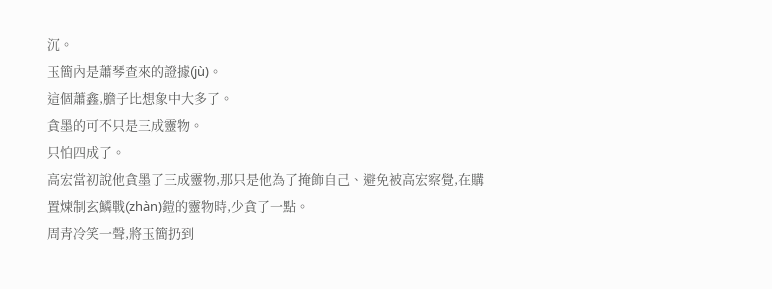沉。
玉簡內是蕭琴查來的證據(jù)。
這個蕭鑫,膽子比想象中大多了。
貪墨的可不只是三成靈物。
只怕四成了。
高宏當初說他貪墨了三成靈物,那只是他為了掩飾自己、避免被高宏察覺,在購置煉制玄鱗戰(zhàn)鎧的靈物時,少貪了一點。
周青冷笑一聲,將玉簡扔到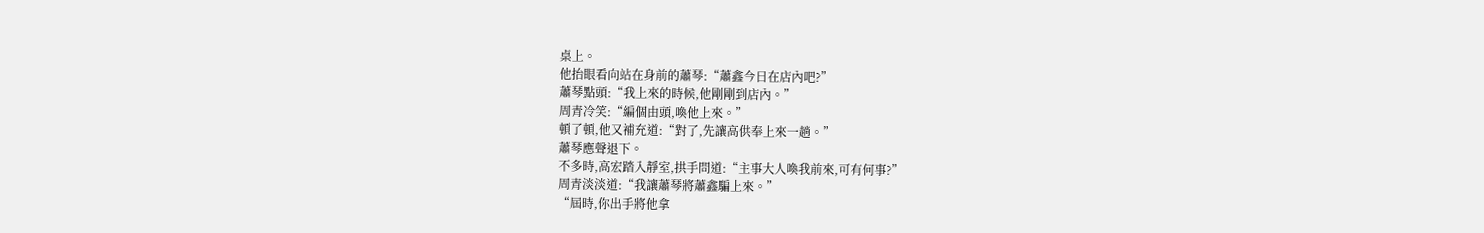桌上。
他抬眼看向站在身前的蕭琴:“蕭鑫今日在店內吧?”
蕭琴點頭:“我上來的時候,他剛剛到店內。”
周青冷笑:“編個由頭,喚他上來。”
頓了頓,他又補充道:“對了,先讓高供奉上來一趟。”
蕭琴應聲退下。
不多時,高宏踏入靜室,拱手問道:“主事大人喚我前來,可有何事?”
周青淡淡道:“我讓蕭琴將蕭鑫騙上來。”
“屆時,你出手將他拿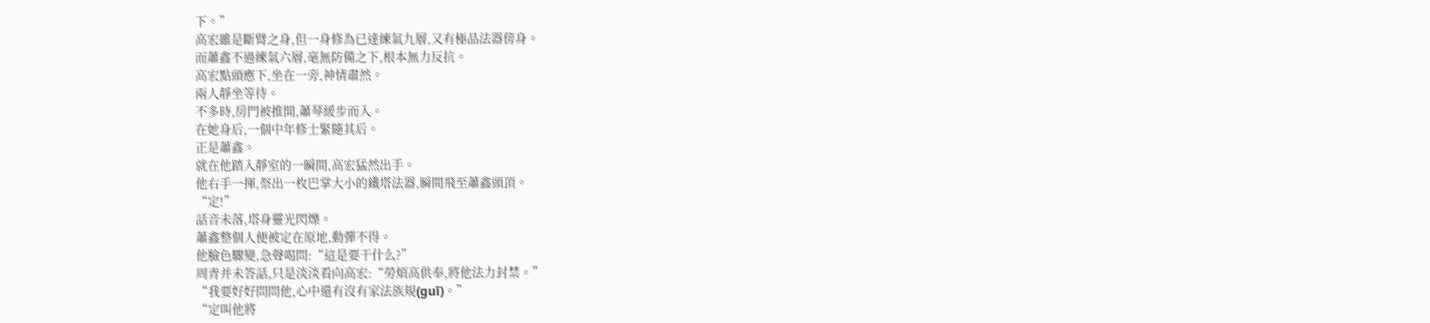下。”
高宏雖是斷臂之身,但一身修為已達練氣九層,又有極品法器傍身。
而蕭鑫不過練氣六層,毫無防備之下,根本無力反抗。
高宏點頭應下,坐在一旁,神情肅然。
兩人靜坐等待。
不多時,房門被推開,蕭琴緩步而入。
在她身后,一個中年修士緊隨其后。
正是蕭鑫。
就在他踏入靜室的一瞬間,高宏猛然出手。
他右手一揮,祭出一枚巴掌大小的鐵塔法器,瞬間飛至蕭鑫頭頂。
“定!”
話音未落,塔身靈光閃爍。
蕭鑫整個人便被定在原地,動彈不得。
他臉色驟變,急聲喝問:“這是要干什么?”
周青并未答話,只是淡淡看向高宏:“勞煩高供奉,將他法力封禁。”
“我要好好問問他,心中還有沒有家法族規(guī)。”
“定叫他將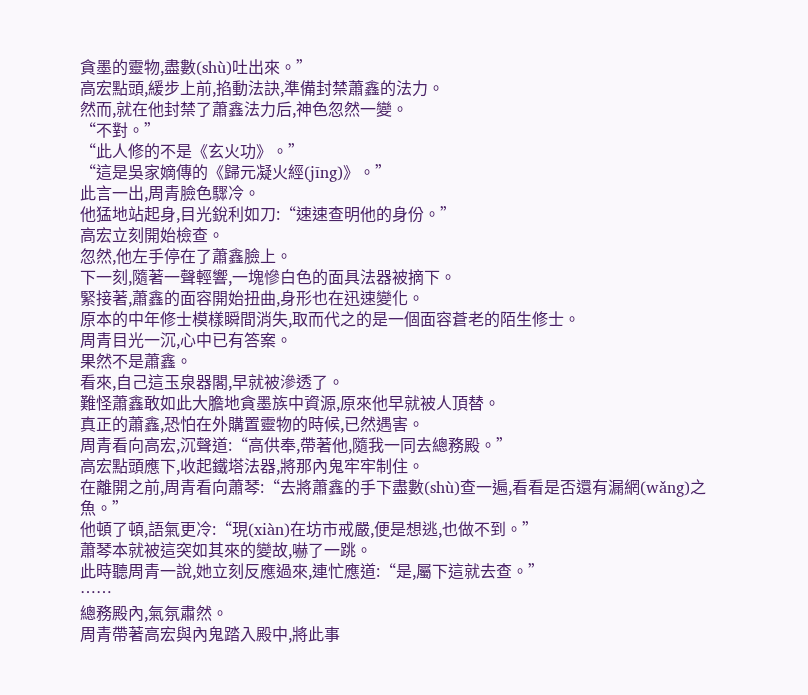貪墨的靈物,盡數(shù)吐出來。”
高宏點頭,緩步上前,掐動法訣,準備封禁蕭鑫的法力。
然而,就在他封禁了蕭鑫法力后,神色忽然一變。
“不對。”
“此人修的不是《玄火功》。”
“這是吳家嫡傳的《歸元凝火經(jīng)》。”
此言一出,周青臉色驟冷。
他猛地站起身,目光銳利如刀:“速速查明他的身份。”
高宏立刻開始檢查。
忽然,他左手停在了蕭鑫臉上。
下一刻,隨著一聲輕響,一塊慘白色的面具法器被摘下。
緊接著,蕭鑫的面容開始扭曲,身形也在迅速變化。
原本的中年修士模樣瞬間消失,取而代之的是一個面容蒼老的陌生修士。
周青目光一沉,心中已有答案。
果然不是蕭鑫。
看來,自己這玉泉器閣,早就被滲透了。
難怪蕭鑫敢如此大膽地貪墨族中資源,原來他早就被人頂替。
真正的蕭鑫,恐怕在外購置靈物的時候,已然遇害。
周青看向高宏,沉聲道:“高供奉,帶著他,隨我一同去總務殿。”
高宏點頭應下,收起鐵塔法器,將那內鬼牢牢制住。
在離開之前,周青看向蕭琴:“去將蕭鑫的手下盡數(shù)查一遍,看看是否還有漏網(wǎng)之魚。”
他頓了頓,語氣更冷:“現(xiàn)在坊市戒嚴,便是想逃,也做不到。”
蕭琴本就被這突如其來的變故,嚇了一跳。
此時聽周青一說,她立刻反應過來,連忙應道:“是,屬下這就去查。”
……
總務殿內,氣氛肅然。
周青帶著高宏與內鬼踏入殿中,將此事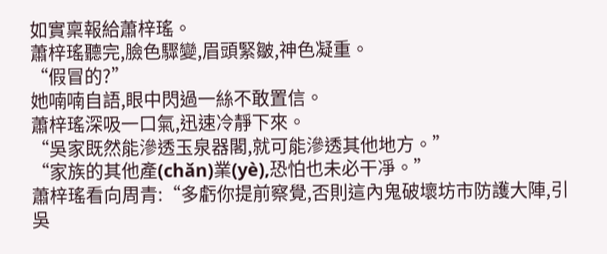如實稟報給蕭梓瑤。
蕭梓瑤聽完,臉色驟變,眉頭緊皺,神色凝重。
“假冒的?”
她喃喃自語,眼中閃過一絲不敢置信。
蕭梓瑤深吸一口氣,迅速冷靜下來。
“吳家既然能滲透玉泉器閣,就可能滲透其他地方。”
“家族的其他產(chǎn)業(yè),恐怕也未必干凈。”
蕭梓瑤看向周青:“多虧你提前察覺,否則這內鬼破壞坊市防護大陣,引吳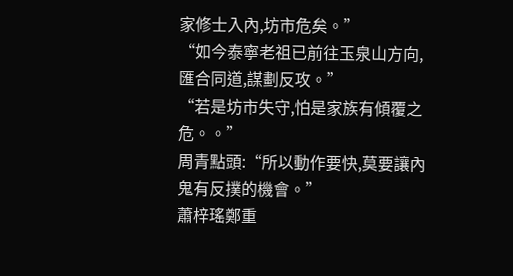家修士入內,坊市危矣。”
“如今泰寧老祖已前往玉泉山方向,匯合同道,謀劃反攻。”
“若是坊市失守,怕是家族有傾覆之危。。”
周青點頭:“所以動作要快,莫要讓內鬼有反撲的機會。”
蕭梓瑤鄭重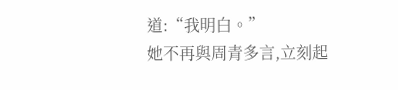道:“我明白。”
她不再與周青多言,立刻起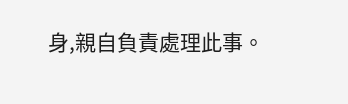身,親自負責處理此事。